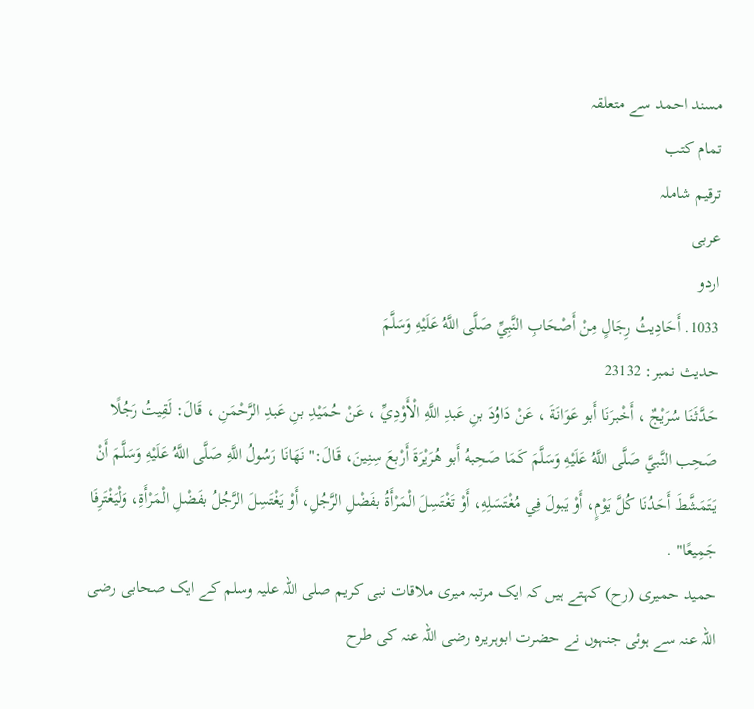مسند احمد سے متعلقہ
تمام کتب
ترقیم شاملہ
عربی
اردو
1033. أَحَادِيثُ رِجَالٍ مِنْ أَصْحَابِ النَّبِيِّ صَلَّى اللَّهُ عَلَيْهِ وَسَلَّمَ
حدیث نمبر: 23132
حَدَّثَنَا سُرَيْجٌ ، أَخْبرَنَا أَبو عَوَانَةَ ، عَنْ دَاوُدَ بنِ عَبدِ اللَّهِ الْأَوْدِيِّ ، عَنْ حُمَيْدِ بنِ عَبدِ الرَّحْمَنِ ، قَالَ: لَقِيتُ رَجُلًا صَحِب النَّبيَّ صَلَّى اللَّهُ عَلَيْهِ وَسَلَّمَ كَمَا صَحِبهُ أَبو هُرَيْرَةَ أَرْبعَ سِنِينَ، قَالَ:" نَهَانَا رَسُولُ اللَّهِ صَلَّى اللَّهُ عَلَيْهِ وَسَلَّمَ أَنْ يَتَمَشَّطَ أَحَدُنَا كُلَّ يَوْمٍ، أَوْ يَبولَ فِي مُغْتَسَلِهِ، أَوْ تَغْتَسِلَ الْمَرْأَةُ بفَضْلِ الرَّجُلِ، أَوْ يَغْتَسِلَ الرَّجُلُ بفَضْلِ الْمَرْأَةِ، وَلْيَغْتَرِفَا جَمِيعًا" .
حمید حمیری (رح) کہتے ہیں کہ ایک مرتبہ میری ملاقات نبی کریم صلی اللہ علیہ وسلم کے ایک صحابی رضی اللہ عنہ سے ہوئی جنہوں نے حضرت ابوہریرہ رضی اللہ عنہ کی طرح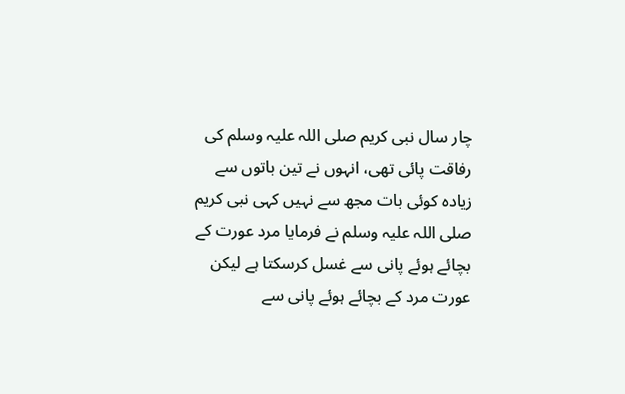چار سال نبی کریم صلی اللہ علیہ وسلم کی رفاقت پائی تھی، انہوں نے تین باتوں سے زیادہ کوئی بات مجھ سے نہیں کہی نبی کریم صلی اللہ علیہ وسلم نے فرمایا مرد عورت کے بچائے ہوئے پانی سے غسل کرسکتا ہے لیکن عورت مرد کے بچائے ہوئے پانی سے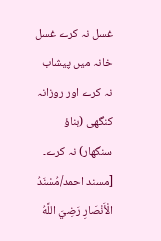غسل نہ کرے غسل خانہ میں پیشاب نہ کرے اور روزانہ کنگھی (بناؤ سنگھار) نہ کرے۔ [مسند احمد/مُسْنَدُ الْأَنْصَارِ رَضِيَ اللَّهُ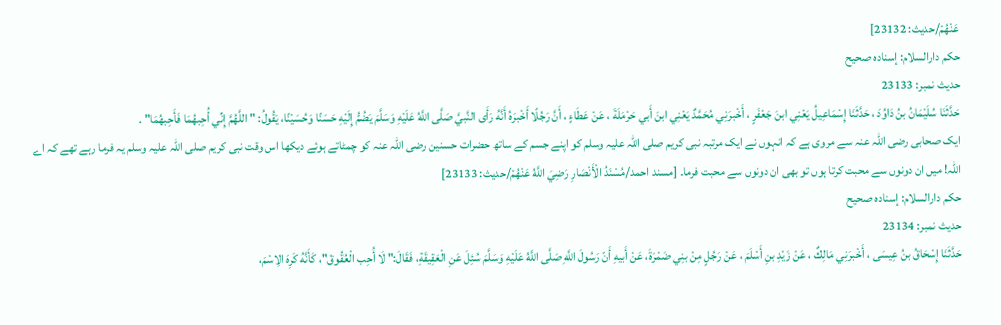عَنْهُمْ/حدیث: 23132]
حکم دارالسلام: إسناده صحيح
حدیث نمبر: 23133
حَدَّثَنَا سُلَيْمَانُ بنُ دَاوُدَ ، حَدَّثَنَا إِسْمَاعِيلُ يَعْنِي ابنَ جَعْفَرٍ ، أَخْبرَنِي مُحَمَّدٌ يَعْنِي ابنَ أَبي حَرْمَلَةَ ، عَنْ عَطَاءٍ ، أَنَّ رَجُلًا أَخْبرَهُ أَنَّهُ رَأَى النَّبيَّ صَلَّى اللَّهُ عَلَيْهِ وَسَلَّمَ يَضُمُّ إِلَيْهِ حَسَنًا وَحُسَيْنًا، يَقُولُ: " اللَّهُمَّ إِنِّي أُحِبهُمَا فَأَحِبهُمَا" .
ایک صحابی رضی اللہ عنہ سے مروی ہے کہ انہوں نے ایک مرتبہ نبی کریم صلی اللہ علیہ وسلم کو اپنے جسم کے ساتھ حضرات حسنین رضی اللہ عنہ کو چمٹاتے ہوئے دیکھا اس وقت نبی کریم صلی اللہ علیہ وسلم یہ فرما رہے تھے کہ اے اللہ! میں ان دونوں سے محبت کرتا ہوں تو بھی ان دونوں سے محبت فرما۔ [مسند احمد/مُسْنَدُ الْأَنْصَارِ رَضِيَ اللَّهُ عَنْهُمْ/حدیث: 23133]
حکم دارالسلام: إسناده صحيح
حدیث نمبر: 23134
حَدَّثَنَا إِسْحَاقُ بنُ عِيسَى ، أَخْبرَنِي مَالِكٌ ، عَنْ زَيْدِ بنِ أَسْلَمَ ، عَنْ رَجُلٍ مِنْ بنِي ضَمْرَةَ، عَنْ أَبيهِ أَنّ رَسُولَ اللَّهِ صَلَّى اللَّهُ عَلَيْهِ وَسَلَّمَ سُئِلَ عَنِ الْعَقِيقَةِ، فَقَالَ:" لَا أُحِب الْعُقُوقَ"، كَأَنَّهُ كَرِهَ الِاسْمَ،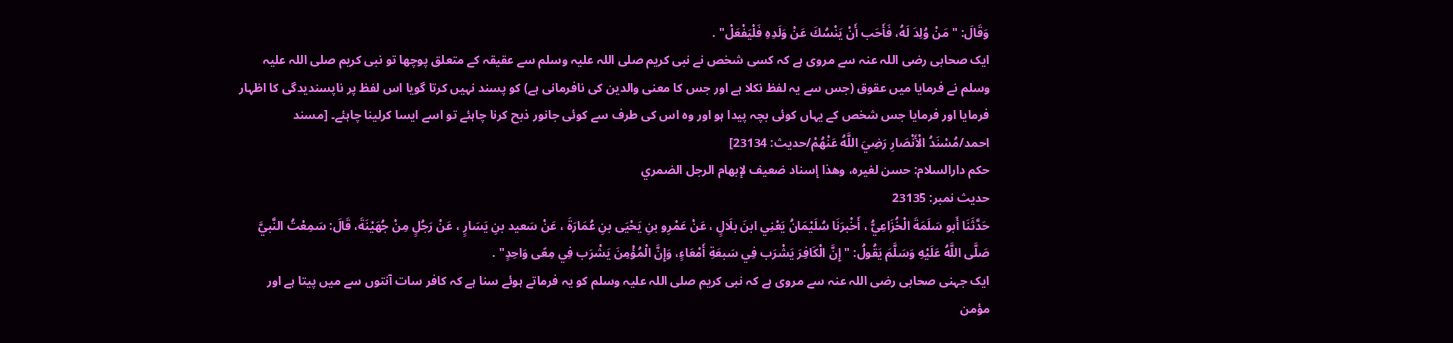وَقَالَ: " مَنْ وُلِدَ لَهُ، فَأَحَب أَنْ يَنْسُكَ عَنْ وَلَدِهِ فَلْيَفْعَلْ" .
ایک صحابی رضی اللہ عنہ سے مروی ہے کہ کسی شخص نے نبی کریم صلی اللہ علیہ وسلم سے عقیقہ کے متعلق پوچھا تو نبی کریم صلی اللہ علیہ وسلم نے فرمایا میں عقوق (جس سے یہ لفظ نکلا ہے اور جس کا معنی والدین کی نافرمانی ہے) کو پسند نہیں کرتا گویا اس لفظ پر ناپسندیدگی کا اظہار فرمایا اور فرمایا جس شخص کے یہاں کوئی بچہ پیدا ہو اور وہ اس کی طرف سے کوئی جانور ذبح کرنا چاہئے تو اسے ایسا کرلینا چاہئے۔ [مسند احمد/مُسْنَدُ الْأَنْصَارِ رَضِيَ اللَّهُ عَنْهُمْ/حدیث: 23134]
حکم دارالسلام: حسن لغيره، وهذا إسناد ضعيف لإبهام الرجل الضمري
حدیث نمبر: 23135
حَدَّثَنَا أَبو سَلَمَةَ الْخُزَاعِيُّ ، أَخْبرَنَا سُلَيْمَانُ يَعْنِي ابنَ بلَالٍ ، عَنْ عَمْرِو بنِ يَحْيَى بنِ عُمَارَةَ ، عَنْ سَعيد بنِ يَسَارٍ ، عَنْ رَجُلٍ مِنْ جُهَيْنَةَ، قَالَ: سَمِعْتُ النَّبيَّ صَلَّى اللَّهُ عَلَيْهِ وَسَلَّمَ يَقُولُ: " إِنَّ الْكَافِرَ يَشْرَب فِي سَبعَةِ أَمْعَاءٍ، وَإِنَّ الْمُؤْمِنَ يَشْرَب فِي مِعًى وَاحِدٍ" .
ایک جہنی صحابی رضی اللہ عنہ سے مروی ہے کہ نبی کریم صلی اللہ علیہ وسلم کو یہ فرماتے ہوئے سنا ہے کہ کافر سات آنتوں سے میں پیتا ہے اور مؤمن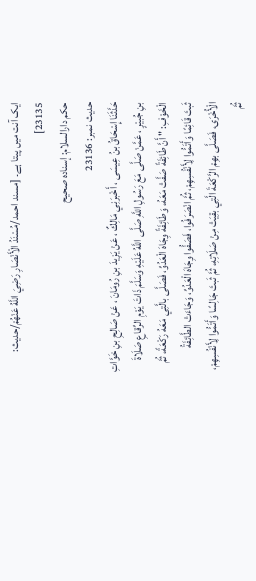ایک آنت میں پیتا ہے۔ [مسند احمد/مُسْنَدُ الْأَنْصَارِ رَضِيَ اللَّهُ عَنْهُمْ/حدیث: 23135]
حکم دارالسلام: إسناده صحيح
حدیث نمبر: 23136
حَدَّثَنَا إِسْحَاقُ بنُ عِيسَى ، أَخْبرَنِي مَالِكٌ ، عَنْ يَزِيدَ بنِ رُومَانَ ، عَنْ صَالِحِ بنِ خَوَّاتِ بنِ جُبيْرٍ ، عَمَّنْ صَلَّى مَعَ رَسُولِ اللَّهِ صَلَّى اللَّهُ عَلَيْهِ وَسَلَّمَ ذَاتَ يَوْمِ الرِّقاعِ صَلَاةَ الْخَوْفِ: " أَنَّ طَائِفَةً صَفَّتْ مَعَهُ، وَطَائِفَةً وِجَاهَ الْعَدُوِّ، فَصَلَّى بالَّتِي مَعَهُ رَكْعَةً، ثُمَّ ثَبتَ قَائِمًا وَأَتَمُّوا لِأَنْفُسِهِمْ، ثُمَّ انْصَرَفُوا، فَصَفُّوا وِجَاهَ الْعَدُوِّ، وَجَاءَتْ الطَّائِفَةُ الْأُخْرَى، فَصَلَّى بهِمْ الرَّكْعَةَ الَّتِي بقِيَتْ مِنْ صَلَاتِهِ، ثُمَّ ثَبتَ جَالِسًا وَأَتَمُّوا لِأَنْفُسِهِمْ، ثُمَّ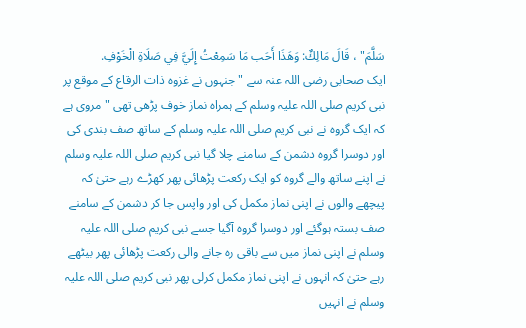سَلَّمَ" ، قَالَ مَالِكٌ: وَهَذَا أَحَب مَا سَمِعْتُ إِلَيَّ فِي صَلَاةِ الْخَوْفِ.
ایک صحابی رضی اللہ عنہ سے " جنہوں نے غزوہ ذات الرقاع کے موقع پر نبی کریم صلی اللہ علیہ وسلم کے ہمراہ نماز خوف پڑھی تھی " مروی ہے کہ ایک گروہ نے نبی کریم صلی اللہ علیہ وسلم کے ساتھ صف بندی کی اور دوسرا گروہ دشمن کے سامنے چلا گیا نبی کریم صلی اللہ علیہ وسلم نے اپنے ساتھ والے گروہ کو ایک رکعت پڑھائی پھر کھڑے رہے حتیٰ کہ پیچھے والوں نے اپنی نماز مکمل کی اور واپس جا کر دشمن کے سامنے صف بستہ ہوگئے اور دوسرا گروہ آگیا جسے نبی کریم صلی اللہ علیہ وسلم نے اپنی نماز میں سے باقی رہ جانے والی رکعت پڑھائی پھر بیٹھے رہے حتیٰ کہ انہوں نے اپنی نماز مکمل کرلی پھر نبی کریم صلی اللہ علیہ وسلم نے انہیں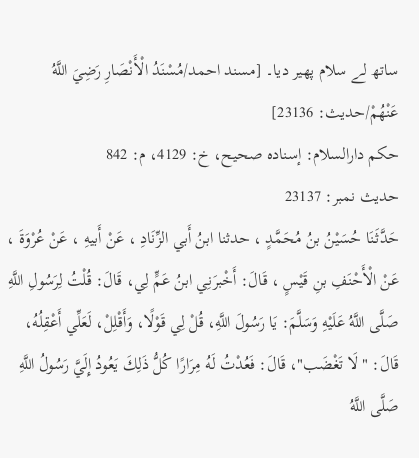ساتھ لے سلام پھیر دیا۔ [مسند احمد/مُسْنَدُ الْأَنْصَارِ رَضِيَ اللَّهُ عَنْهُمْ/حدیث: 23136]
حکم دارالسلام: إسناده صحيح، خ: 4129، م: 842
حدیث نمبر: 23137
حَدَّثَنَا حُسَيْنُ بنُ مُحَمَّدٍ ، حدثنا ابنُ أَبي الزِّنَادِ ، عَنْ أَبيهِ ، عَنْ عُرْوَةَ ، عَنْ الْأَحْنَفِ بنِ قَيْسٍ ، قَالَ: أَخْبرَنِي ابنُ عَمٍّ لِي، قَالَ: قُلْتُ لِرَسُولِ اللَّهِ صَلَّى اللَّهُ عَلَيْهِ وَسَلَّمَ: يَا رَسُولَ اللَّهِ، قُلْ لِي قَوْلًا، وَأَقْلِلْ، لَعَلِّي أَعْقِلُهُ، قَالَ: " لَا تَغْضَب"، قَالَ: فَعُدْتُ لَهُ مِرَارًا كُلُّ ذَلِكَ يَعُودُ إِلَيَّ رَسُولُ اللَّهِ صَلَّى اللَّهُ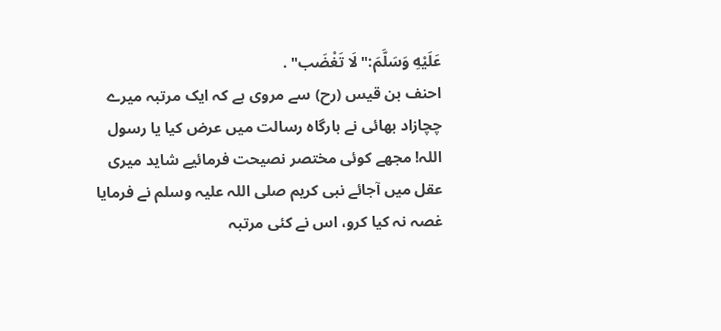عَلَيْهِ وَسَلَّمَ:" لَا تَغْضَب" .
احنف بن قیس (رح) سے مروی ہے کہ ایک مرتبہ میرے چچازاد بھائی نے بارگاہ رسالت میں عرض کیا یا رسول اللہ! مجھے کوئی مختصر نصیحت فرمائیے شاید میری عقل میں آجائے نبی کریم صلی اللہ علیہ وسلم نے فرمایا غصہ نہ کیا کرو، اس نے کئی مرتبہ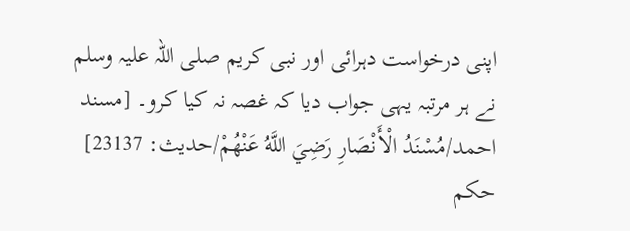اپنی درخواست دہرائی اور نبی کریم صلی اللہ علیہ وسلم نے ہر مرتبہ یہی جواب دیا کہ غصہ نہ کیا کرو۔ [مسند احمد/مُسْنَدُ الْأَنْصَارِ رَضِيَ اللَّهُ عَنْهُمْ/حدیث: 23137]
حکم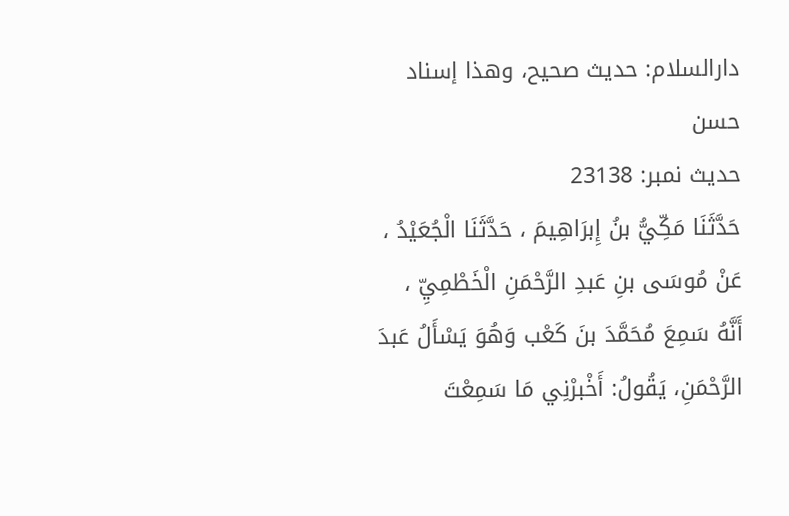دارالسلام: حديث صحيح، وهذا إسناد حسن
حدیث نمبر: 23138
حَدَّثَنَا مَكِّيُّ بنُ إِبرَاهِيمَ ، حَدَّثَنَا الْجُعَيْدُ ، عَنْ مُوسَى بنِ عَبدِ الرَّحْمَنِ الْخَطْمِيِّ ، أَنَّهُ سَمِعَ مُحَمَّدَ بنَ كَعْب وَهُوَ يَسْأَلُ عَبدَ الرَّحْمَنِ، يَقُولُ: أَخْبرْنِي مَا سَمِعْتَ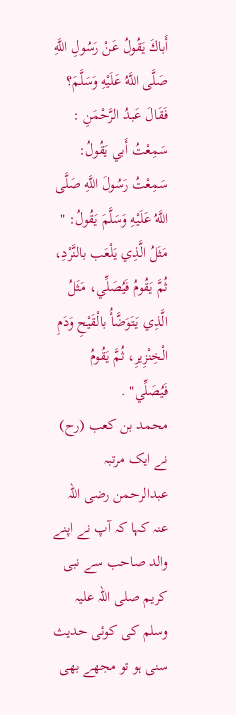أَباكَ يَقُولُ عَنْ رَسُولِ اللَّهِ صَلَّى اللَّهُ عَلَيْهِ وَسَلَّمَ؟ فَقَالَ عَبدُ الرَّحْمَنِ : سَمِعْتُ أَبي يَقُولُ: سَمِعْتُ رَسُولَ اللَّهِ صَلَّى اللَّهُ عَلَيْهِ وَسَلَّمَ يَقُولُ: " مَثَلُ الَّذِي يَلْعَب بالنَّرْدِ، ثُمَّ يَقُومُ فَيُصَلِّي، مَثَلُ الَّذِي يَتَوَضَّأُ بالْقَيْحِ وَدَمِ الْخِنْزِيرِ، ثُمَّ يَقُومُ فَيُصَلِّي" .
محمد بن کعب (رح) نے ایک مرتبہ عبدالرحمن رضی اللہ عنہ کہا کہ آپ نے اپنے والد صاحب سے نبی کریم صلی اللہ علیہ وسلم کی کوئی حدیث سنی ہو تو مجھے بھی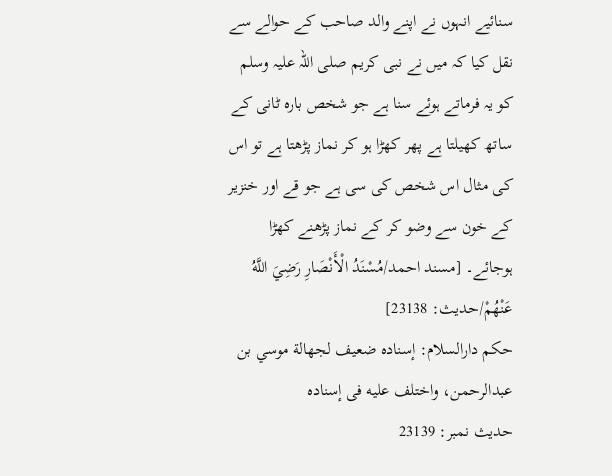سنائیے انہوں نے اپنے والد صاحب کے حوالے سے نقل کیا کہ میں نے نبی کریم صلی اللہ علیہ وسلم کو یہ فرماتے ہوئے سنا ہے جو شخص بارہ ٹانی کے ساتھ کھیلتا ہے پھر کھڑا ہو کر نماز پڑھتا ہے تو اس کی مثال اس شخص کی سی ہے جو قے اور خنزیر کے خون سے وضو کر کے نماز پڑھنے کھڑا ہوجائے۔ [مسند احمد/مُسْنَدُ الْأَنْصَارِ رَضِيَ اللَّهُ عَنْهُمْ/حدیث: 23138]
حکم دارالسلام: إسناده ضعيف لجهالة موسي بن عبدالرحمن، واختلف عليه فى إسناده
حدیث نمبر: 23139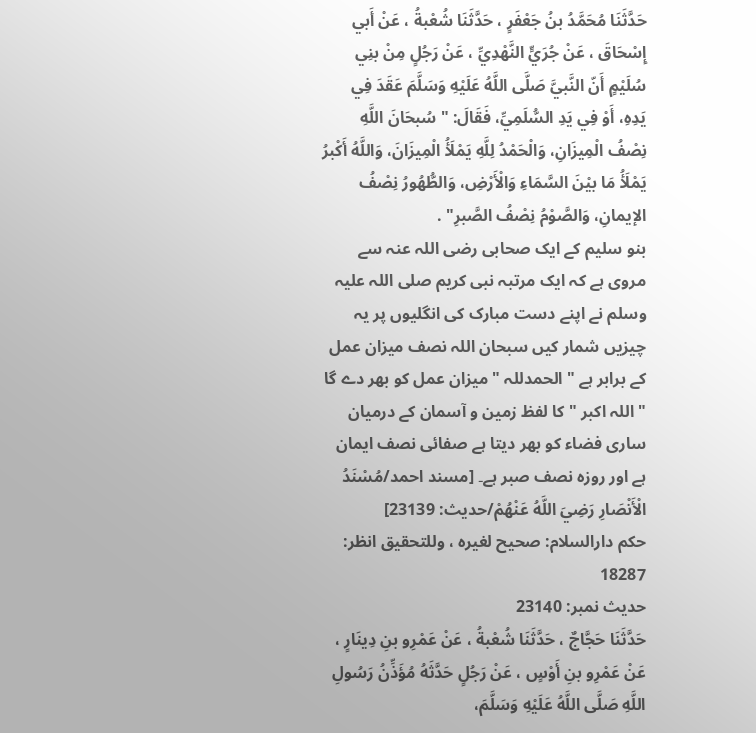حَدَّثَنَا مُحَمَّدُ بنُ جَعْفَرٍ ، حَدَّثَنَا شُعْبةُ ، عَنْ أَبي إِسْحَاقَ ، عَنْ جُرَيٍّ النَّهْدِيِّ ، عَنْ رَجُلٍ مِنْ بنِي سُلَيْمٍ أَنّ النَّبيَّ صَلَّى اللَّهُ عَلَيْهِ وَسَلَّمَ عَقَدَ فِي يَدِهِ، أَوْ فِي يَدِ السُّلَمِيِّ، فَقَالَ: " سُبحَانَ اللَّهِ نِصْفُ الْمِيزَانِ، وَالْحَمْدُ لِلَّهِ يَمْلَأُ الْمِيزَانَ، وَاللَّهُ أَكْبرُ يَمْلَأُ مَا بيْنَ السَّمَاءِ وَالْأَرْضِ، وَالطُّهُورُ نِصْفُ الإيمانِ، وَالصَّوْمُ نِصْفُ الصَّبرِ" .
بنو سلیم کے ایک صحابی رضی اللہ عنہ سے مروی ہے کہ ایک مرتبہ نبی کریم صلی اللہ علیہ وسلم نے اپنے دست مبارک کی انگلیوں پر یہ چیزیں شمار کیں سبحان اللہ نصف میزان عمل کے برابر ہے " الحمدللہ " میزان عمل کو بھر دے گا " اللہ اکبر " کا لفظ زمین و آسمان کے درمیان ساری فضاء کو بھر دیتا ہے صفائی نصف ایمان ہے اور روزہ نصف صبر ہے۔ [مسند احمد/مُسْنَدُ الْأَنْصَارِ رَضِيَ اللَّهُ عَنْهُمْ/حدیث: 23139]
حکم دارالسلام: صحيح لغيره ، وللتحقيق انظر: 18287
حدیث نمبر: 23140
حَدَّثَنَا حَجَّاجٌ ، حَدَّثَنَا شُعْبةُ ، عَنْ عَمْرِو بنِ دِينَارٍ ، عَنْ عَمْرِو بنِ أَوْسٍ ، عَنْ رَجُلٍ حَدَّثَهُ مُؤَذِّنُ رَسُولِ اللَّهِ صَلَّى اللَّهُ عَلَيْهِ وَسَلَّمَ،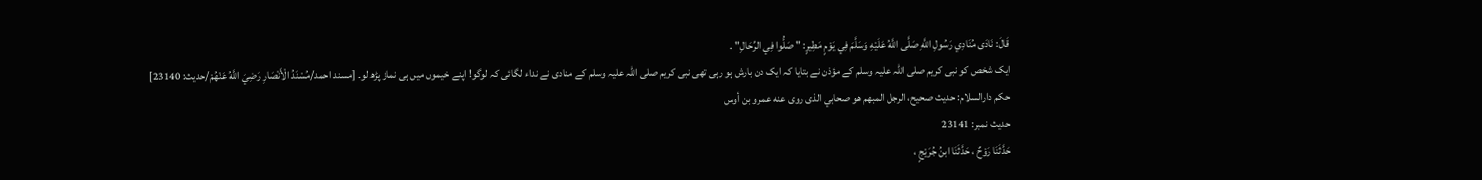قَالَ: نَادَى مُنَادِي رَسُولِ اللَّهِ صَلَّى اللَّهُ عَلَيْهِ وَسَلَّمَ فِي يَوْمٍ مَطِيرٍ: " صَلُّوا فِي الرِّحَالِ" .
ایک شخص کو نبی کریم صلی اللہ علیہ وسلم کے مؤذن نے بتایا کہ ایک دن بارش ہو رہی تھی نبی کریم صلی اللہ علیہ وسلم کے منادی نے نداء لگائی کہ لوگو! اپنے خیموں میں ہی نماز پڑھ لو۔ [مسند احمد/مُسْنَدُ الْأَنْصَارِ رَضِيَ اللَّهُ عَنْهُمْ/حدیث: 23140]
حکم دارالسلام: حديث صحيح، الرجل المبهم هو صحابي الذى روى عنه عمرو بن أوس
حدیث نمبر: 23141
حَدَّثَنَا رَوْحٌ ، حَدَّثَنَا ابنُ جُرَيْجٍ ،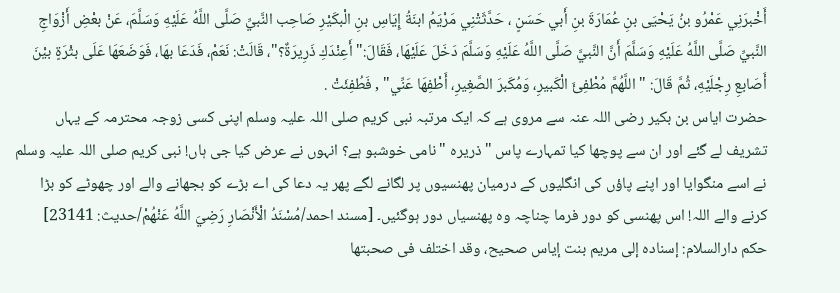أَخْبرَنِي عَمْرُو بنُ يَحْيَى بنِ عُمَارَةَ بنِ أَبي حَسَنٍ ، حَدَّثَتْنِي مَرْيَمُ ابنَةُ إِيَاسِ بنِ الْبكَيْرِ صَاحِب النَّبيِّ صَلَّى اللَّهُ عَلَيْهِ وَسَلَّمَ، عَنْ بعْضِ أَزْوَاجِ النَّبيِّ صَلَّى اللَّهُ عَلَيْهِ وَسَلَّمَ أَنَّ النَّبيَّ صَلَّى اللَّهُ عَلَيْهِ وَسَلَّمَ دَخَلَ عَلَيْهَا، فَقَالَ:" أَعِنْدَكِ ذَرِيرَةٌ؟"، قَالَتْ: نَعَمْ، فَدَعَا بهَا، فَوَضَعَهَا عَلَى بثْرَةٍ بيْنَ أَصَابعِ رِجْلَيْهِ، ثُمَّ قَالَ: " اللَّهُمَّ مُطْفِئَ الْكَبيرِ، وَمُكَبرَ الصَّغِيرِ، أَطْفِهَا عَنِّي" , فَطُفِئَتْ .
حضرت ایاس بن بکیر رضی اللہ عنہ سے مروی ہے کہ ایک مرتبہ نبی کریم صلی اللہ علیہ وسلم اپنی کسی زوجہ محترمہ کے یہاں تشریف لے گئے اور ان سے پوچھا کیا تمہارے پاس " ذریرہ " نامی خوشبو ہے؟ انہوں نے عرض کیا جی ہاں! نبی کریم صلی اللہ علیہ وسلم نے اسے منگوایا اور اپنے پاؤں کی انگلیوں کے درمیان پھنسیوں پر لگانے لگے پھر یہ دعا کی اے بڑے کو بجھانے والے اور چھوٹے کو بڑا کرنے والے اللہ! اس پھنسی کو دور فرما چناچہ وہ پھنسیاں دور ہوگئیں۔ [مسند احمد/مُسْنَدُ الْأَنْصَارِ رَضِيَ اللَّهُ عَنْهُمْ/حدیث: 23141]
حکم دارالسلام: إسناده إلى مريم بنت إياس صحيح، وقد اختلف فى صحبتها